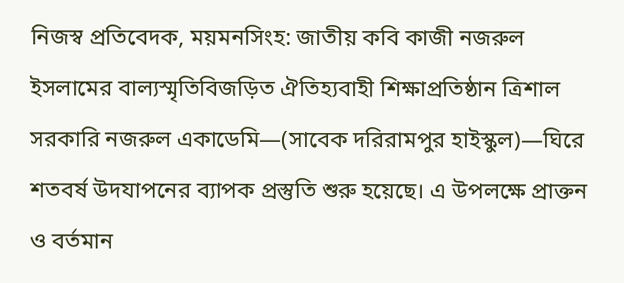নিজস্ব প্রতিবেদক, ময়মনসিংহ: জাতীয় কবি কাজী নজরুল ইসলামের বাল্যস্মৃতিবিজড়িত ঐতিহ্যবাহী শিক্ষাপ্রতিষ্ঠান ত্রিশাল সরকারি নজরুল একাডেমি—(সাবেক দরিরামপুর হাইস্কুল)—ঘিরে শতবর্ষ উদযাপনের ব্যাপক প্রস্তুতি শুরু হয়েছে। এ উপলক্ষে প্রাক্তন ও বর্তমান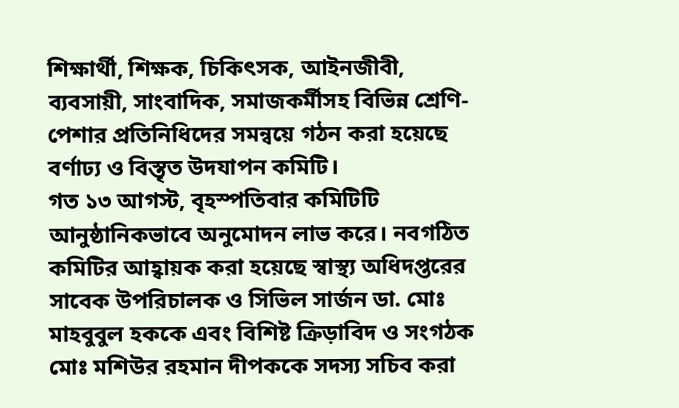শিক্ষার্থী, শিক্ষক, চিকিৎসক, আইনজীবী, ব্যবসায়ী, সাংবাদিক, সমাজকর্মীসহ বিভিন্ন শ্রেণি-পেশার প্রতিনিধিদের সমন্বয়ে গঠন করা হয়েছে বর্ণাঢ্য ও বিস্তৃত উদযাপন কমিটি।
গত ১৩ আগস্ট, বৃহস্পতিবার কমিটিটি আনুষ্ঠানিকভাবে অনুমোদন লাভ করে। নবগঠিত কমিটির আহ্বায়ক করা হয়েছে স্বাস্থ্য অধিদপ্তরের সাবেক উপরিচালক ও সিভিল সার্জন ডা. মোঃ মাহবুবুল হককে এবং বিশিষ্ট ক্রিড়াবিদ ও সংগঠক মোঃ মশিউর রহমান দীপককে সদস্য সচিব করা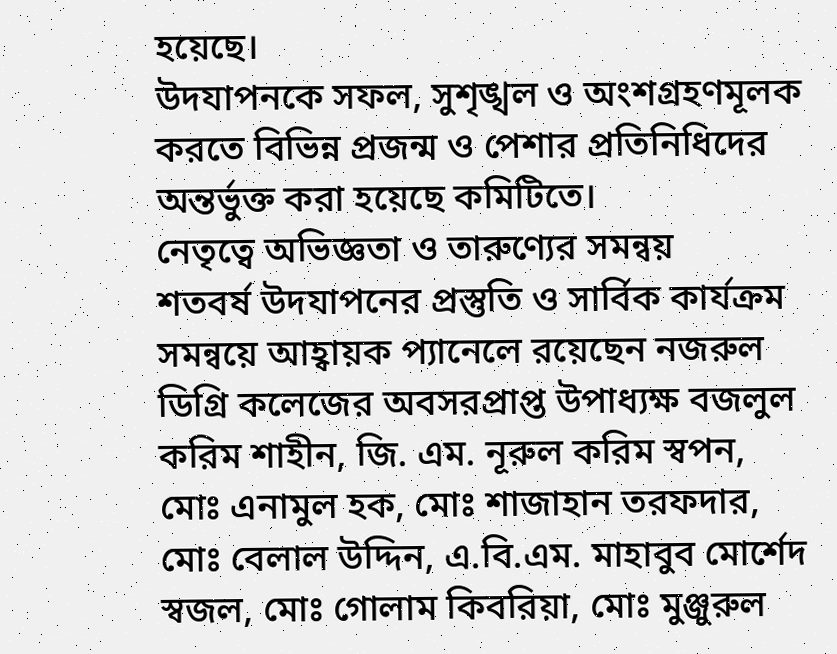হয়েছে।
উদযাপনকে সফল, সুশৃঙ্খল ও অংশগ্রহণমূলক করতে বিভিন্ন প্রজন্ম ও পেশার প্রতিনিধিদের অন্তর্ভুক্ত করা হয়েছে কমিটিতে।
নেতৃত্বে অভিজ্ঞতা ও তারুণ্যের সমন্বয়
শতবর্ষ উদযাপনের প্রস্তুতি ও সার্বিক কার্যক্রম সমন্বয়ে আহ্বায়ক প্যানেলে রয়েছেন নজরুল ডিগ্রি কলেজের অবসরপ্রাপ্ত উপাধ্যক্ষ বজলুল করিম শাহীন, জি. এম. নূরুল করিম স্বপন, মোঃ এনামুল হক, মোঃ শাজাহান তরফদার, মোঃ বেলাল উদ্দিন, এ.বি.এম. মাহাবুব মোর্শেদ স্বজল, মোঃ গোলাম কিবরিয়া, মোঃ মুঞ্জুরুল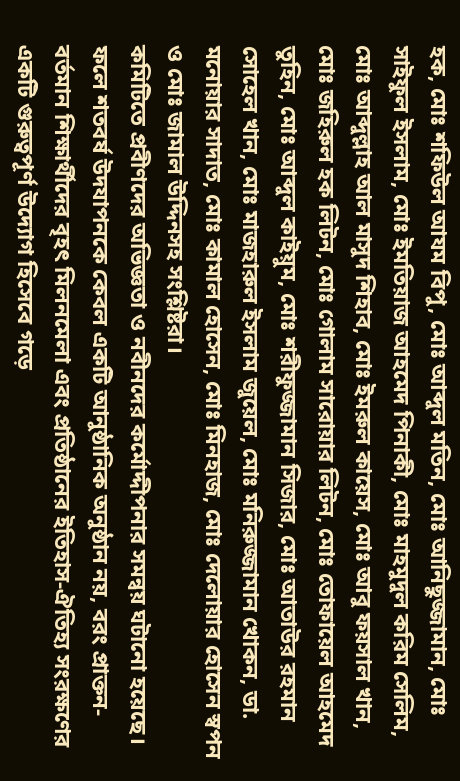হক, মোঃ শফিউল আযম বিপু, মোঃ আব্দুল মতিন, মোঃ আনিছুজ্জামান, মোঃ সাইফুল ইসলাম, মোঃ ইমতিয়াজ আহমেদ পিনাকী, মোঃ মাহমুদুল করিম সেলিম, মোঃ আব্দুল্লাহ আল মাসুদ শিহাব, মোঃ ইমরুল কায়েস, মোঃ আবু ফয়সাল খান, মোঃ জহিরুল হক লিটন, মোঃ গোলাম সারোয়ার লিটন, মোঃ তোফায়েল আহমেদ তুহিন, মোঃ আব্দুল কাইয়ুম, মোঃ শরীফুজ্জামান সিজার, মোঃ আতাউর রহমান সোহেল খান, মোঃ মাজহারুল ইসলাম জুয়েল, মোঃ মনিরুজ্জামান খোকন, ডা. মনোয়ার সাদাত, মোঃ কামাল হোসেন, মোঃ মিনহাজ, মোঃ দেলোয়ার হোসেন স্বপন ও মোঃ জামাল উদ্দিনসহ সংশ্লিষ্টরা।
কমিটিতে প্রবীণদের অভিজ্ঞতা ও নবীনদের কর্মোদ্দীপনার সমন্বয় ঘটানো হয়েছে। ফলে শতবর্ষ উদযাপনকে কেবল একটি আনুষ্ঠানিক অনুষ্ঠান নয়, বরং প্রাক্তন-বর্তমান শিক্ষার্থীদের বৃহৎ মিলনমেলা এবং প্রতিষ্ঠানের ইতিহাস-ঐতিহ্য সংরক্ষণের একটি গুরুত্বপূর্ণ উদ্যোগ হিসেবে গড়ে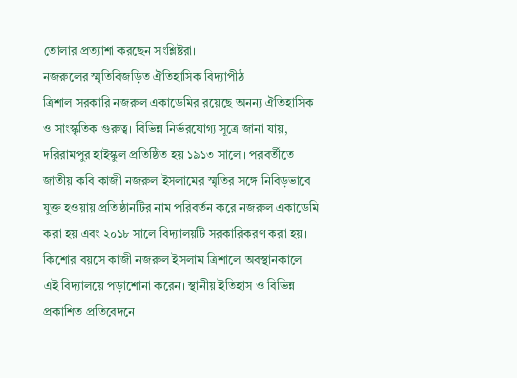তোলার প্রত্যাশা করছেন সংশ্লিষ্টরা।
নজরুলের স্মৃতিবিজড়িত ঐতিহাসিক বিদ্যাপীঠ
ত্রিশাল সরকারি নজরুল একাডেমির রয়েছে অনন্য ঐতিহাসিক ও সাংস্কৃতিক গুরুত্ব। বিভিন্ন নির্ভরযোগ্য সূত্রে জানা যায়, দরিরামপুর হাইস্কুল প্রতিষ্ঠিত হয় ১৯১৩ সালে। পরবর্তীতে জাতীয় কবি কাজী নজরুল ইসলামের স্মৃতির সঙ্গে নিবিড়ভাবে যুক্ত হওয়ায় প্রতিষ্ঠানটির নাম পরিবর্তন করে নজরুল একাডেমি করা হয় এবং ২০১৮ সালে বিদ্যালয়টি সরকারিকরণ করা হয়।
কিশোর বয়সে কাজী নজরুল ইসলাম ত্রিশালে অবস্থানকালে এই বিদ্যালয়ে পড়াশোনা করেন। স্থানীয় ইতিহাস ও বিভিন্ন প্রকাশিত প্রতিবেদনে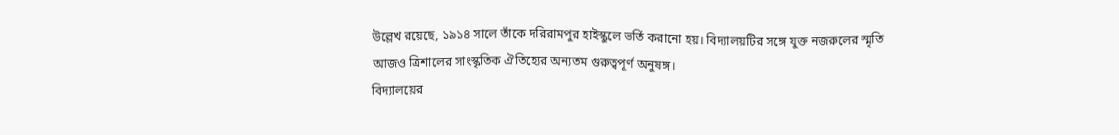উল্লেখ রয়েছে, ১৯১৪ সালে তাঁকে দরিরামপুর হাইস্কুলে ভর্তি করানো হয়। বিদ্যালয়টির সঙ্গে যুক্ত নজরুলের স্মৃতি আজও ত্রিশালের সাংস্কৃতিক ঐতিহ্যের অন্যতম গুরুত্বপূর্ণ অনুষঙ্গ।
বিদ্যালয়ের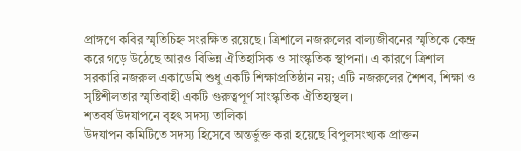প্রাঙ্গণে কবির স্মৃতিচিহ্ন সংরক্ষিত রয়েছে। ত্রিশালে নজরুলের বাল্যজীবনের স্মৃতিকে কেন্দ্র করে গড়ে উঠেছে আরও বিভিন্ন ঐতিহাসিক ও সাংস্কৃতিক স্থাপনা। এ কারণে ত্রিশাল সরকারি নজরুল একাডেমি শুধু একটি শিক্ষাপ্রতিষ্ঠান নয়; এটি নজরুলের শৈশব, শিক্ষা ও সৃষ্টিশীলতার স্মৃতিবাহী একটি গুরুত্বপূর্ণ সাংস্কৃতিক ঐতিহ্যস্থল।
শতবর্ষ উদযাপনে বৃহৎ সদস্য তালিকা
উদযাপন কমিটিতে সদস্য হিসেবে অন্তর্ভুক্ত করা হয়েছে বিপুলসংখ্যক প্রাক্তন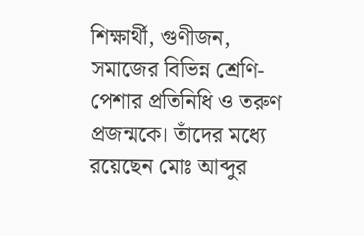শিক্ষার্থী, গুণীজন, সমাজের বিভিন্ন শ্রেণি-পেশার প্রতিনিধি ও তরুণ প্রজন্মকে। তাঁদের মধ্যে রয়েছেন মোঃ আব্দুর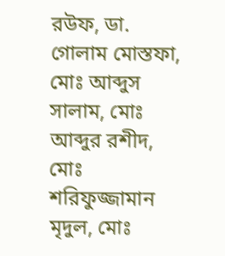রউফ, ডা. গোলাম মোস্তফা, মোঃ আব্দুস সালাম, মোঃ আব্দুর রশীদ, মোঃ শরিফুজ্জামান মৃদুল, মোঃ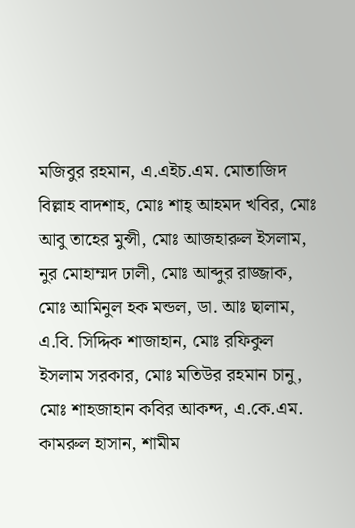মজিবুর রহমান, এ.এইচ.এম. মোতাজিদ বিল্লাহ বাদশাহ, মোঃ শাহ্ আহমদ খবির, মোঃ আবু তাহের মুন্সী, মোঃ আজহারুল ইসলাম, নুর মোহাম্মদ ঢালী, মোঃ আব্দুর রাজ্জাক, মোঃ আমিনুল হক মন্ডল, ডা. আঃ ছালাম, এ.বি. সিদ্দিক শাজাহান, মোঃ রফিকুল ইসলাম সরকার, মোঃ মতিউর রহমান চানু, মোঃ শাহজাহান কবির আকন্দ, এ.কে.এম. কামরুল হাসান, শামীম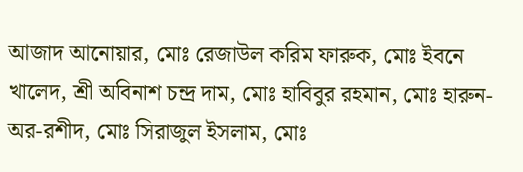আজাদ আনোয়ার, মোঃ রেজাউল করিম ফারুক, মোঃ ইবনে খালেদ, শ্রী অবিনাশ চন্দ্র দাম, মোঃ হাবিবুর রহমান, মোঃ হারুন-অর-রশীদ, মোঃ সিরাজুল ইসলাম, মোঃ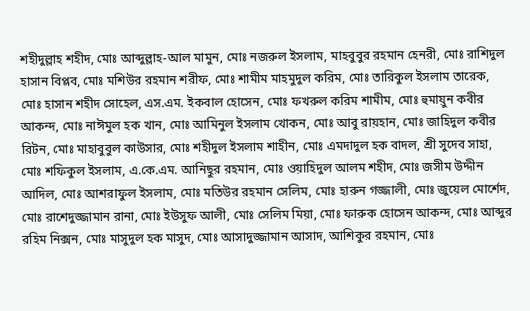শহীদুল্লাহ শহীদ, মোঃ আব্দুল্লাহ-আল মামুন, মোঃ নজরুল ইসলাম, মাহবুবুর রহমান হেনরী, মোঃ রাশিদুল হাসান বিপ্লব, মোঃ মশিউর রহমান শরীফ, মোঃ শামীম মাহমুদুল করিম, মোঃ তারিকুল ইসলাম তারেক, মোঃ হাসান শহীদ সোহেল, এস.এম. ইকবাল হোসেন, মোঃ ফখরুল করিম শামীম, মোঃ হুমায়ুন কবীর আকন্দ, মোঃ নাঈমুল হক খান, মোঃ আমিনুল ইসলাম খোকন, মোঃ আবু রায়হান, মোঃ জাহিদুল কবীর রিটন, মোঃ মাহাবুবুল কাউসার, মোঃ শহীদুল ইসলাম শাহীন, মোঃ এমদাদুল হক বাদল, শ্রী সুদেব সাহা, মোঃ শফিকুল ইসলাম, এ.কে.এম. আনিছুর রহমান, মোঃ ওয়াহিদুল আলম শহীদ, মোঃ জসীম উদ্দীন আদিল, মোঃ আশরাফুল ইসলাম, মোঃ মতিউর রহমান সেলিম, মোঃ হারুন গজ্জালী, মোঃ জুয়েল মোর্শেদ, মোঃ রাশেদুজ্জামান রানা, মোঃ ইউসুফ আলী, মোঃ সেলিম মিয়া, মোঃ ফারুক হোসেন আকন্দ, মোঃ আব্দুর রহিম নিক্সন, মোঃ মাসুদুল হক মাসুদ, মোঃ আসাদুজ্জামান আসাদ, আশিকুর রহমান, মোঃ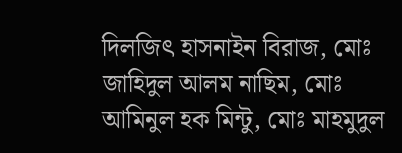দিলজিৎ হাসনাইন বিরাজ, মোঃ জাহিদুল আলম নাছিম, মোঃ আমিনুল হক মিন্টু, মোঃ মাহমুদুল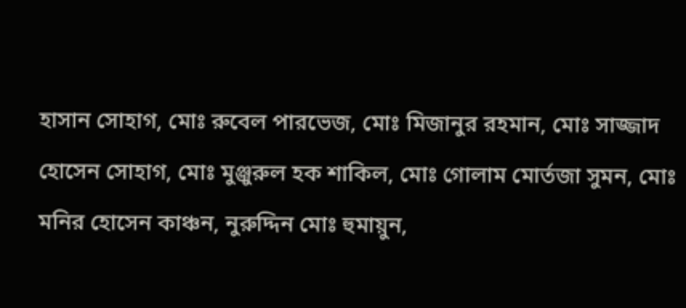হাসান সোহাগ, মোঃ রুবেল পারভেজ, মোঃ মিজানুর রহমান, মোঃ সাজ্জাদ হোসেন সোহাগ, মোঃ মুঞ্জুরুল হক শাকিল, মোঃ গোলাম মোর্তজা সুমন, মোঃ মনির হোসেন কাঞ্চন, নুরুদ্দিন মোঃ হুমায়ুন,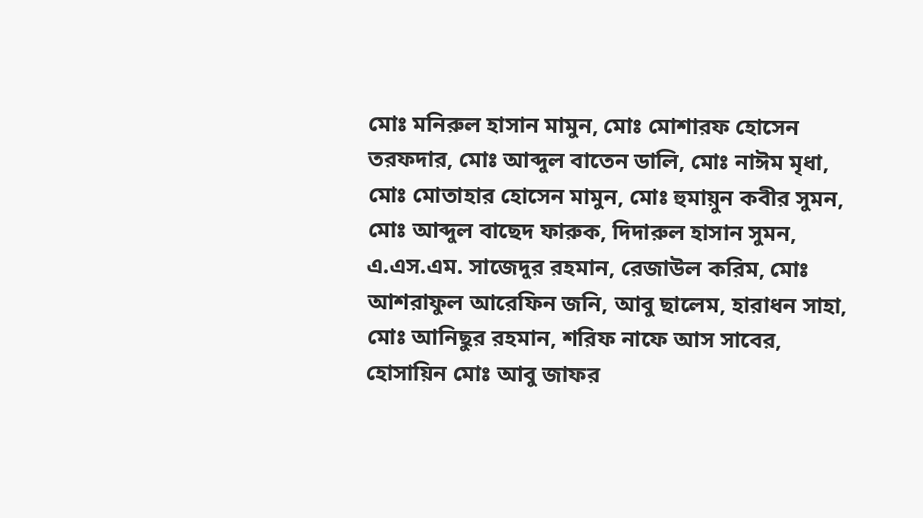মোঃ মনিরুল হাসান মামুন, মোঃ মোশারফ হোসেন তরফদার, মোঃ আব্দুল বাতেন ডালি, মোঃ নাঈম মৃধা, মোঃ মোতাহার হোসেন মামুন, মোঃ হুমায়ুন কবীর সুমন, মোঃ আব্দুল বাছেদ ফারুক, দিদারুল হাসান সুমন, এ.এস.এম. সাজেদুর রহমান, রেজাউল করিম, মোঃ আশরাফুল আরেফিন জনি, আবু ছালেম, হারাধন সাহা, মোঃ আনিছুর রহমান, শরিফ নাফে আস সাবের, হোসায়িন মোঃ আবু জাফর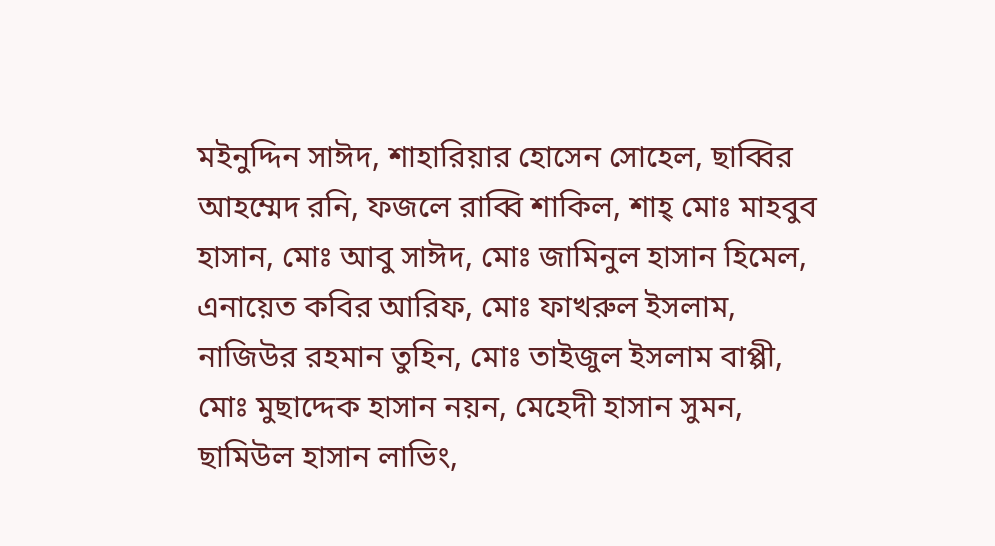মইনুদ্দিন সাঈদ, শাহারিয়ার হোসেন সোহেল, ছাব্বির আহম্মেদ রনি, ফজলে রাব্বি শাকিল, শাহ্ মোঃ মাহবুব হাসান, মোঃ আবু সাঈদ, মোঃ জামিনুল হাসান হিমেল, এনায়েত কবির আরিফ, মোঃ ফাখরুল ইসলাম, নাজিউর রহমান তুহিন, মোঃ তাইজুল ইসলাম বাপ্পী, মোঃ মুছাদ্দেক হাসান নয়ন, মেহেদী হাসান সুমন, ছামিউল হাসান লাভিং,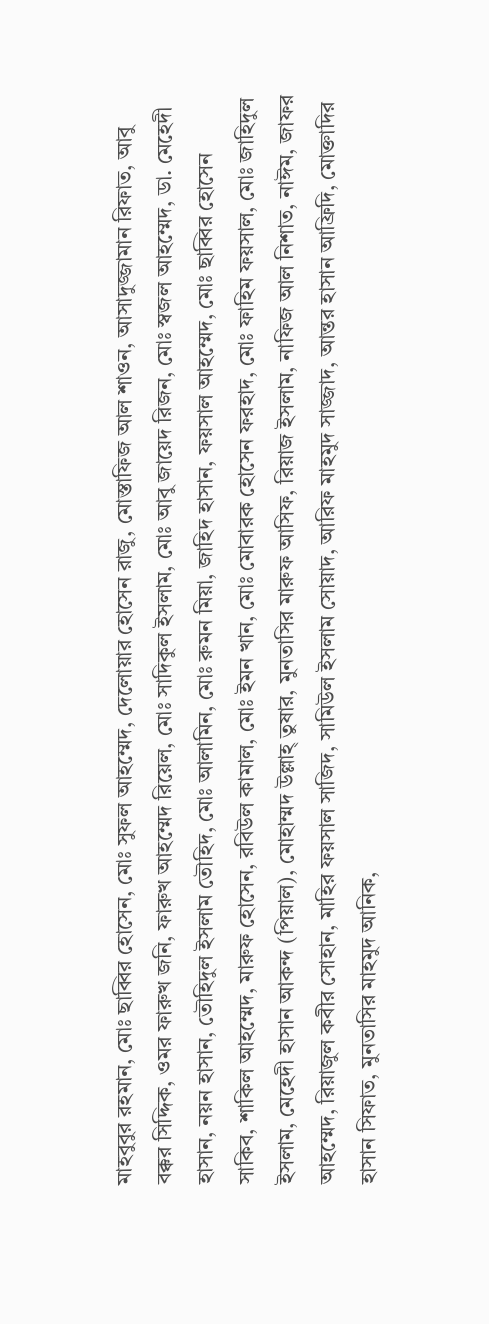মাহবুবুর রহমান, মোঃ ছাব্বির হোসেন, মোঃ সুফল আহম্মেদ, দেলোয়ার হোসেন রাজু, মোস্তাফিজ আল শাওন, আসাদুজ্জামান রিফাত, আবু বক্কর সিদ্দিক, ওমর ফারুখ জনি, ফারুখ আহম্মেদ রিয়েল, মোঃ সাদিকুল ইসলাম, মোঃ আবু জায়েদ রিজন, মোঃ স্বজল আহম্মেদ, ডা. মেহেদী হাসান, নয়ন হাসান, তৌহিদুল ইসলাম তৌহিদ, মোঃ আলামিন, মোঃ রুমন মিয়া, জাহিদ হাসান, ফয়সাল আহম্মেদ, মোঃ ছাব্বির হোসেন সাকিব, শাকিল আহম্মেদ, মারুফ হোসেন, রবিউল কামাল, মোঃ ইমন খান, মোঃ মোবারক হোসেন ফরহাদ, মোঃ ফাহিম ফয়সাল, মোঃ জাহিদুল ইসলাম, মেহেদী হাসান আকন্দ (পিয়াল), মোহাম্মদ উল্লাহ্ তুষার, মুনতাসির মারুফ আসিফ, রিয়াজ ইসলাম, নাফিজ আল নিশাত, নাঈম, জাফর আহম্মেদ, রিয়াজুল কবীর সোহান, মাহির ফয়সাল সাজিদ, সামিউল ইসলাম সোয়াদ, আরিফ মাহমুদ সাজ্জাদ, আন্তর হাসান আফ্রিদি, মোক্তাদির হাসান সিফাত, মুনতাসির মাহমুদ আনিক,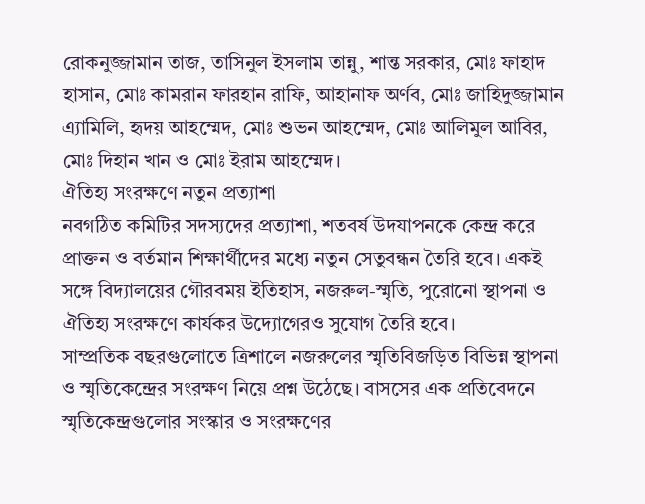রোকনুজ্জামান তাজ, তাসিনুল ইসলাম তান্নু, শান্ত সরকার, মোঃ ফাহাদ হাসান, মোঃ কামরান ফারহান রাফি, আহানাফ অর্ণব, মোঃ জাহিদুজ্জামান এ্যামিলি, হৃদয় আহম্মেদ, মোঃ শুভন আহম্মেদ, মোঃ আলিমুল আবির, মোঃ দিহান খান ও মোঃ ইরাম আহম্মেদ।
ঐতিহ্য সংরক্ষণে নতুন প্রত্যাশা
নবগঠিত কমিটির সদস্যদের প্রত্যাশা, শতবর্ষ উদযাপনকে কেন্দ্র করে প্রাক্তন ও বর্তমান শিক্ষার্থীদের মধ্যে নতুন সেতুবন্ধন তৈরি হবে। একই সঙ্গে বিদ্যালয়ের গৌরবময় ইতিহাস, নজরুল-স্মৃতি, পুরোনো স্থাপনা ও ঐতিহ্য সংরক্ষণে কার্যকর উদ্যোগেরও সুযোগ তৈরি হবে।
সাম্প্রতিক বছরগুলোতে ত্রিশালে নজরুলের স্মৃতিবিজড়িত বিভিন্ন স্থাপনা ও স্মৃতিকেন্দ্রের সংরক্ষণ নিয়ে প্রশ্ন উঠেছে। বাসসের এক প্রতিবেদনে স্মৃতিকেন্দ্রগুলোর সংস্কার ও সংরক্ষণের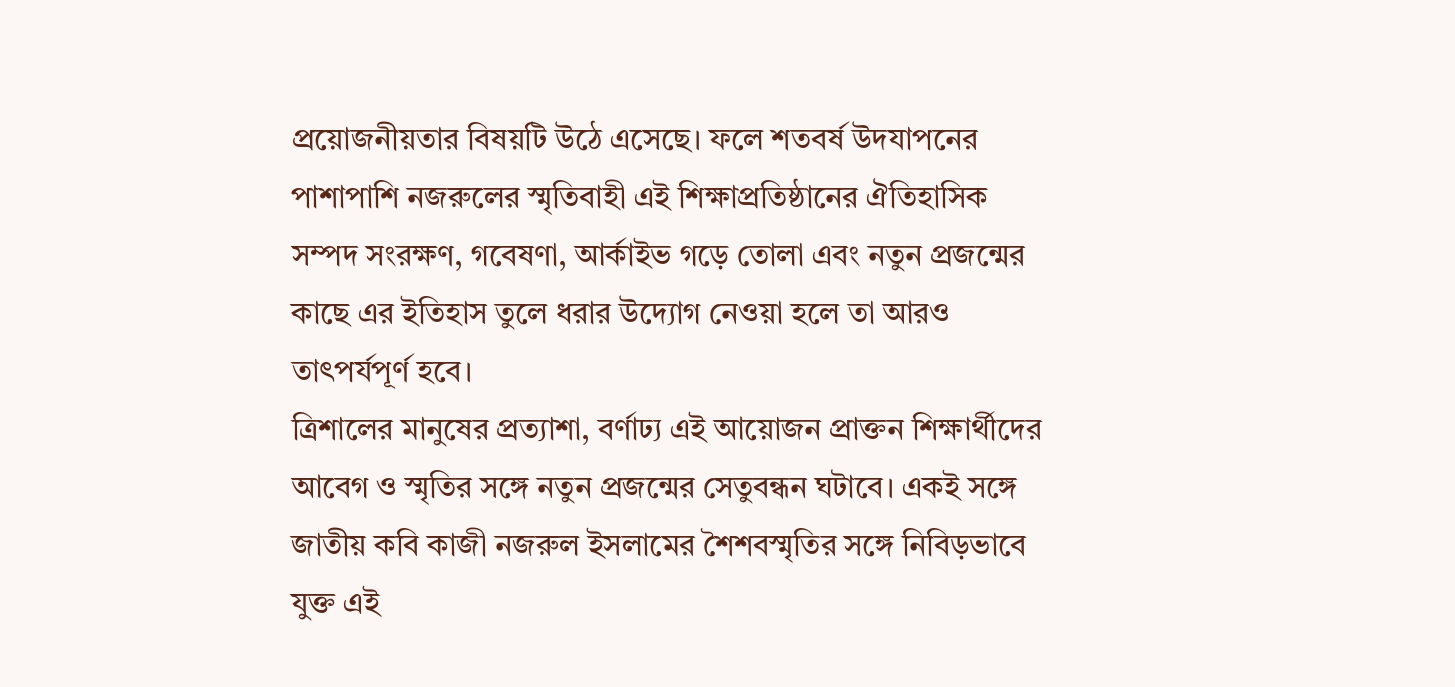প্রয়োজনীয়তার বিষয়টি উঠে এসেছে। ফলে শতবর্ষ উদযাপনের পাশাপাশি নজরুলের স্মৃতিবাহী এই শিক্ষাপ্রতিষ্ঠানের ঐতিহাসিক সম্পদ সংরক্ষণ, গবেষণা, আর্কাইভ গড়ে তোলা এবং নতুন প্রজন্মের কাছে এর ইতিহাস তুলে ধরার উদ্যোগ নেওয়া হলে তা আরও তাৎপর্যপূর্ণ হবে।
ত্রিশালের মানুষের প্রত্যাশা, বর্ণাঢ্য এই আয়োজন প্রাক্তন শিক্ষার্থীদের আবেগ ও স্মৃতির সঙ্গে নতুন প্রজন্মের সেতুবন্ধন ঘটাবে। একই সঙ্গে জাতীয় কবি কাজী নজরুল ইসলামের শৈশবস্মৃতির সঙ্গে নিবিড়ভাবে যুক্ত এই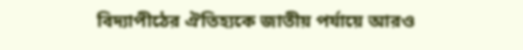বিদ্যাপীঠের ঐতিহ্যকে জাতীয় পর্যায়ে আরও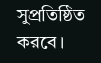সুপ্রতিষ্ঠিত করবে।